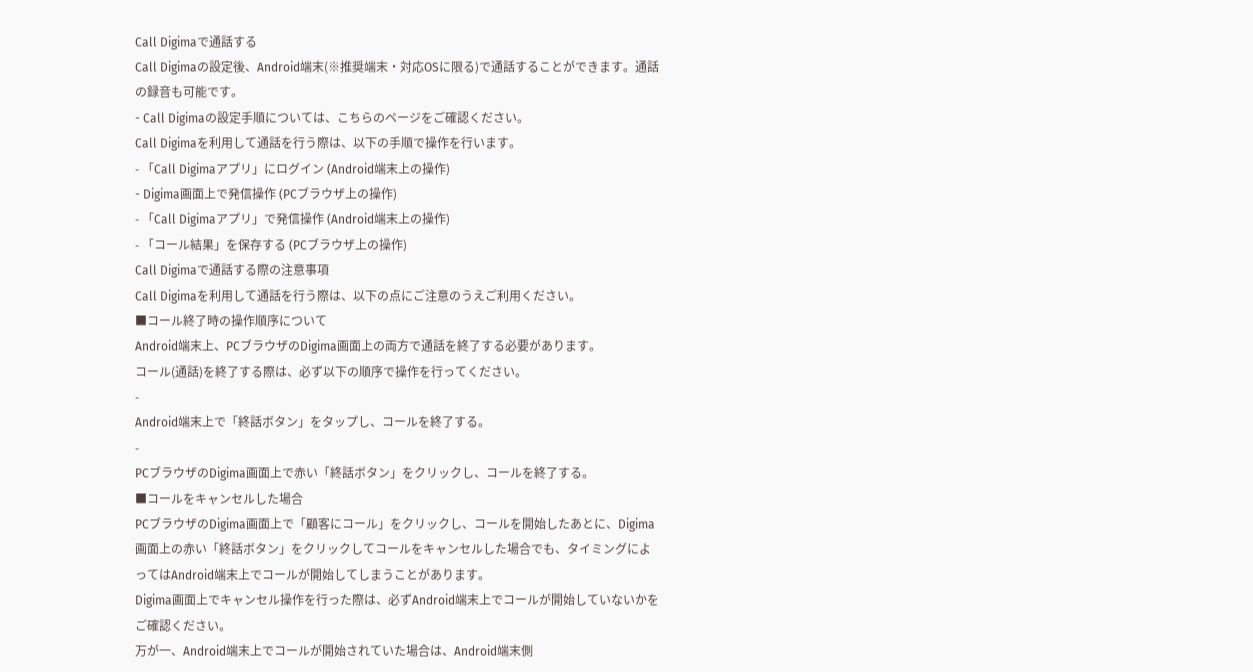Call Digimaで通話する
Call Digimaの設定後、Android端末(※推奨端末・対応OSに限る)で通話することができます。通話の録音も可能です。
- Call Digimaの設定手順については、こちらのページをご確認ください。
Call Digimaを利用して通話を行う際は、以下の手順で操作を行います。
- 「Call Digimaアプリ」にログイン (Android端末上の操作)
- Digima画面上で発信操作 (PCブラウザ上の操作)
- 「Call Digimaアプリ」で発信操作 (Android端末上の操作)
- 「コール結果」を保存する (PCブラウザ上の操作)
Call Digimaで通話する際の注意事項
Call Digimaを利用して通話を行う際は、以下の点にご注意のうえご利用ください。
■コール終了時の操作順序について
Android端末上、PCブラウザのDigima画面上の両方で通話を終了する必要があります。
コール(通話)を終了する際は、必ず以下の順序で操作を行ってください。
-
Android端末上で「終話ボタン」をタップし、コールを終了する。
-
PCブラウザのDigima画面上で赤い「終話ボタン」をクリックし、コールを終了する。
■コールをキャンセルした場合
PCブラウザのDigima画面上で「顧客にコール」をクリックし、コールを開始したあとに、Digima画面上の赤い「終話ボタン」をクリックしてコールをキャンセルした場合でも、タイミングによってはAndroid端末上でコールが開始してしまうことがあります。
Digima画面上でキャンセル操作を行った際は、必ずAndroid端末上でコールが開始していないかをご確認ください。
万が一、Android端末上でコールが開始されていた場合は、Android端末側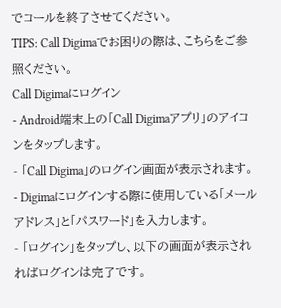でコールを終了させてください。
TIPS: Call Digimaでお困りの際は、こちらをご参照ください。
Call Digimaにログイン
- Android端末上の「Call Digimaアプリ」のアイコンをタップします。
- 「Call Digima」のログイン画面が表示されます。
- Digimaにログインする際に使用している「メールアドレス」と「パスワード」を入力します。
- 「ログイン」をタップし、以下の画面が表示されればログインは完了です。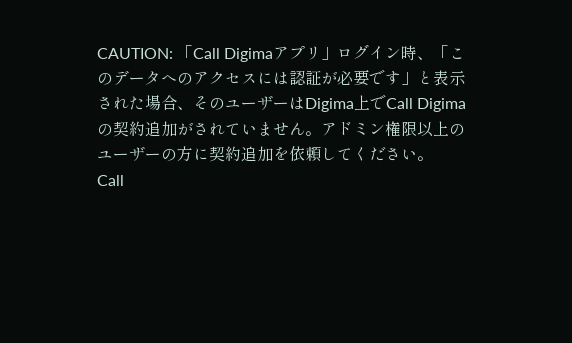CAUTION: 「Call Digimaアプリ」ログイン時、「このデータへのアクセスには認証が必要です」と表示された場合、そのユーザーはDigima上でCall Digimaの契約追加がされていません。アドミン権限以上のユーザーの方に契約追加を依頼してください。
Call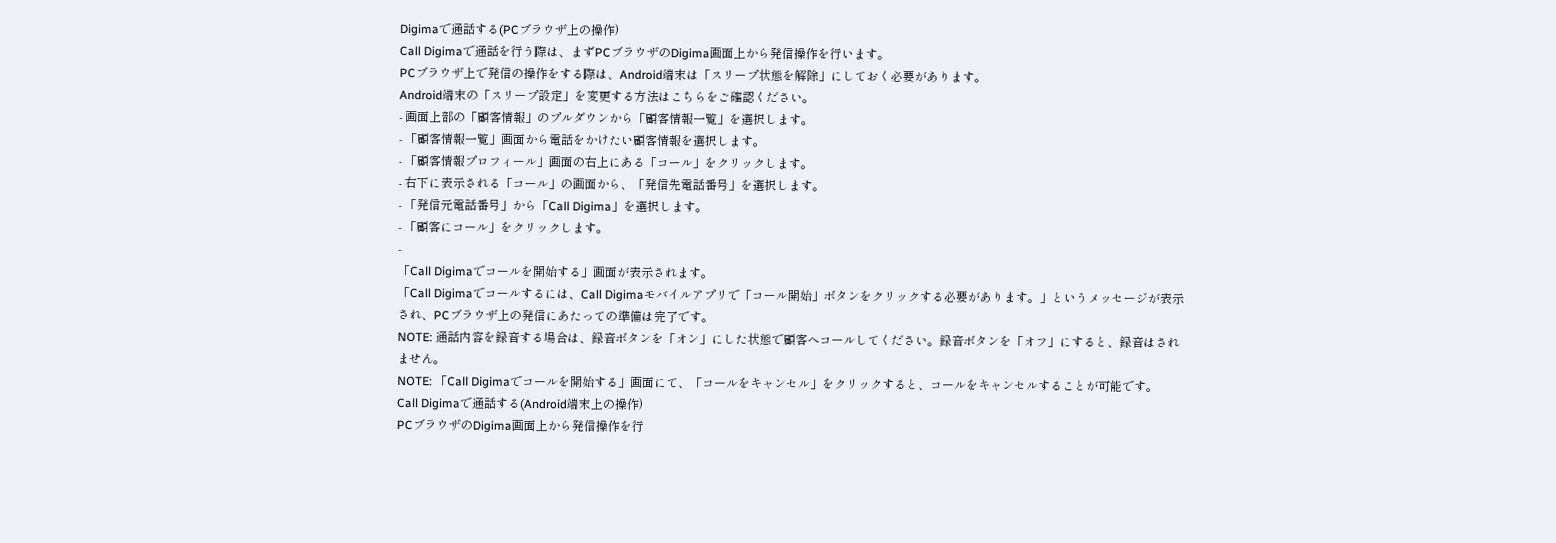Digimaで通話する(PCブラウザ上の操作)
Call Digimaで通話を行う際は、まずPCブラウザのDigima画面上から発信操作を行います。
PCブラウザ上で発信の操作をする際は、Android端末は「スリープ状態を解除」にしておく必要があります。
Android端末の「スリープ設定」を変更する方法はこちらをご確認ください。
- 画面上部の「顧客情報」のプルダウンから「顧客情報一覧」を選択します。
- 「顧客情報一覧」画面から電話をかけたい顧客情報を選択します。
- 「顧客情報プロフィール」画面の右上にある「コール」をクリックします。
- 右下に表示される「コール」の画面から、「発信先電話番号」を選択します。
- 「発信元電話番号」から「Call Digima」を選択します。
- 「顧客にコール」をクリックします。
-
「Call Digimaでコールを開始する」画面が表示されます。
「Call Digimaでコールするには、Call Digimaモバイルアプリで「コール開始」ボタンをクリックする必要があります。」というメッセージが表示され、PCブラウザ上の発信にあたっての準備は完了です。
NOTE: 通話内容を録音する場合は、録音ボタンを「オン」にした状態で顧客へコールしてください。録音ボタンを「オフ」にすると、録音はされません。
NOTE: 「Call Digimaでコールを開始する」画面にて、「コールをキャンセル」をクリックすると、コールをキャンセルすることが可能です。
Call Digimaで通話する(Android端末上の操作)
PCブラウザのDigima画面上から発信操作を行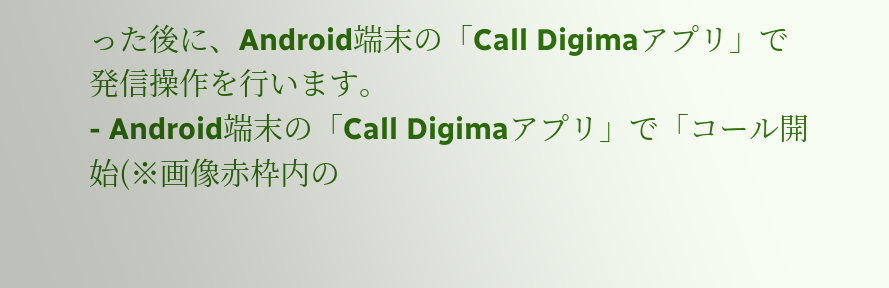った後に、Android端末の「Call Digimaアプリ」で発信操作を行います。
- Android端末の「Call Digimaアプリ」で「コール開始(※画像赤枠内の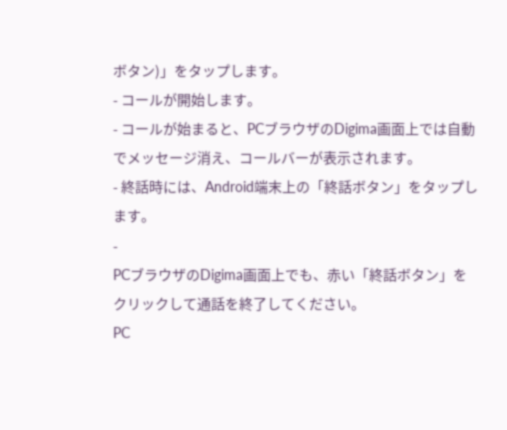ボタン)」をタップします。
- コールが開始します。
- コールが始まると、PCブラウザのDigima画面上では自動でメッセージ消え、コールバーが表示されます。
- 終話時には、Android端末上の「終話ボタン」をタップします。
-
PCブラウザのDigima画面上でも、赤い「終話ボタン」をクリックして通話を終了してください。
PC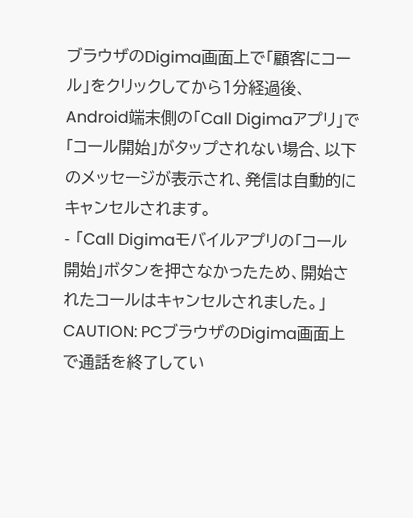ブラウザのDigima画面上で「顧客にコール」をクリックしてから1分経過後、Android端末側の「Call Digimaアプリ」で「コール開始」がタップされない場合、以下のメッセージが表示され、発信は自動的にキャンセルされます。
- 「Call Digimaモバイルアプリの「コール開始」ボタンを押さなかったため、開始されたコールはキャンセルされました。」
CAUTION: PCブラウザのDigima画面上で通話を終了してい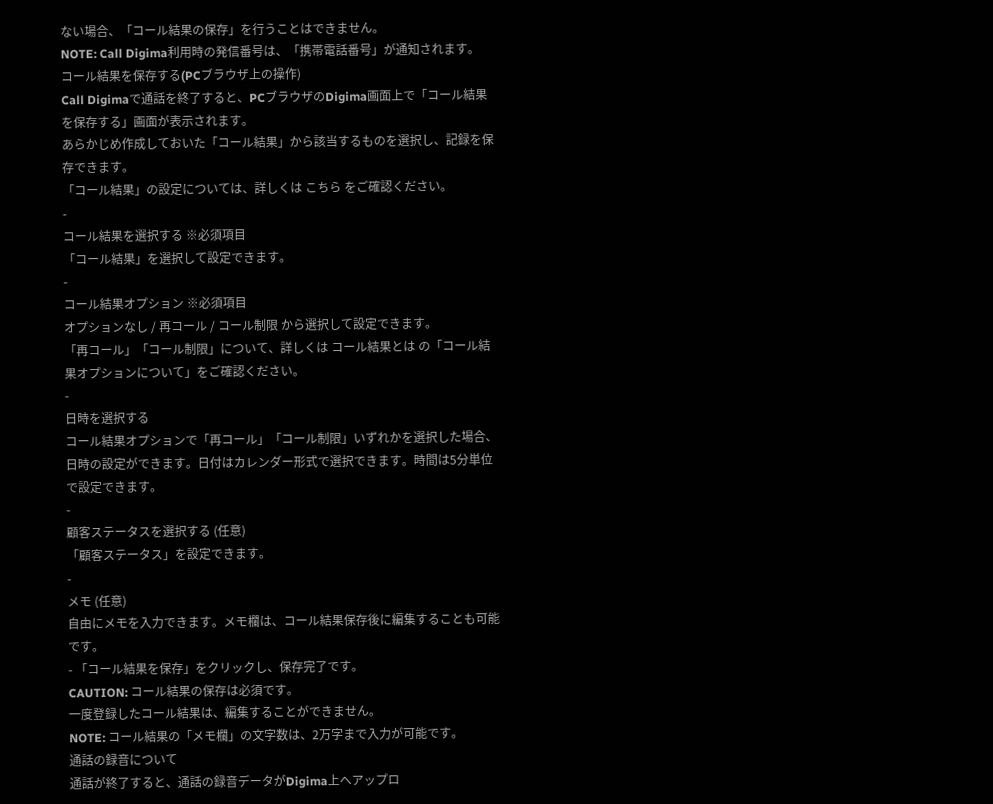ない場合、「コール結果の保存」を行うことはできません。
NOTE: Call Digima利用時の発信番号は、「携帯電話番号」が通知されます。
コール結果を保存する(PCブラウザ上の操作)
Call Digimaで通話を終了すると、PCブラウザのDigima画面上で「コール結果を保存する」画面が表示されます。
あらかじめ作成しておいた「コール結果」から該当するものを選択し、記録を保存できます。
「コール結果」の設定については、詳しくは こちら をご確認ください。
-
コール結果を選択する ※必須項目
「コール結果」を選択して設定できます。
-
コール結果オプション ※必須項目
オプションなし / 再コール / コール制限 から選択して設定できます。
「再コール」「コール制限」について、詳しくは コール結果とは の「コール結果オプションについて」をご確認ください。
-
日時を選択する
コール結果オプションで「再コール」「コール制限」いずれかを選択した場合、日時の設定ができます。日付はカレンダー形式で選択できます。時間は5分単位で設定できます。
-
顧客ステータスを選択する (任意)
「顧客ステータス」を設定できます。
-
メモ (任意)
自由にメモを入力できます。メモ欄は、コール結果保存後に編集することも可能です。
- 「コール結果を保存」をクリックし、保存完了です。
CAUTION: コール結果の保存は必須です。
一度登録したコール結果は、編集することができません。
NOTE: コール結果の「メモ欄」の文字数は、2万字まで入力が可能です。
通話の録音について
通話が終了すると、通話の録音データがDigima上へアップロ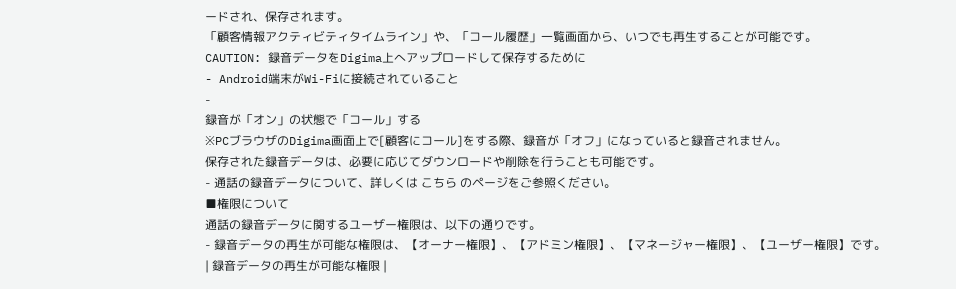ードされ、保存されます。
「顧客情報アクティビティタイムライン」や、「コール履歴」一覧画面から、いつでも再生することが可能です。
CAUTION: 録音データをDigima上へアップロードして保存するために
- Android端末がWi-Fiに接続されていること
-
録音が「オン」の状態で「コール」する
※PCブラウザのDigima画面上で[顧客にコール]をする際、録音が「オフ」になっていると録音されません。
保存された録音データは、必要に応じてダウンロードや削除を行うことも可能です。
- 通話の録音データについて、詳しくは こちら のページをご参照ください。
■権限について
通話の録音データに関するユーザー権限は、以下の通りです。
- 録音データの再生が可能な権限は、【オーナー権限】、【アドミン権限】、【マネージャー権限】、【ユーザー権限】です。
| 録音データの再生が可能な権限 |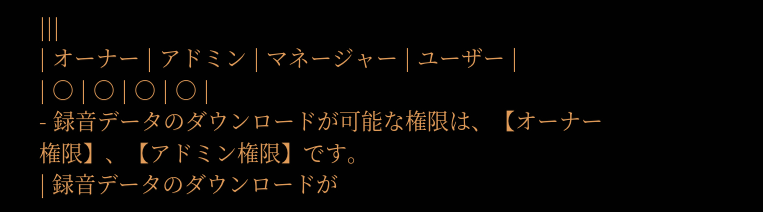|||
| オーナー | アドミン | マネージャー | ユーザー |
| ○ | ○ | ○ | ○ |
- 録音データのダウンロードが可能な権限は、【オーナー権限】、【アドミン権限】です。
| 録音データのダウンロードが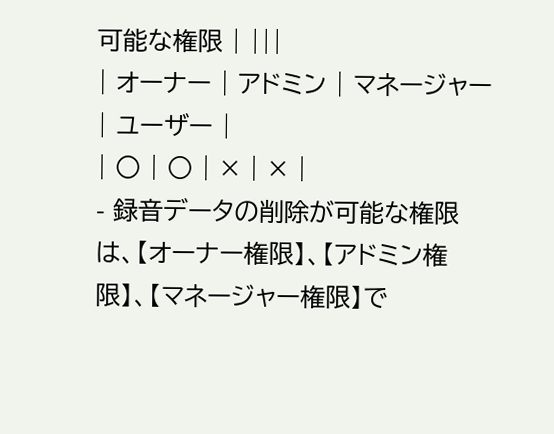可能な権限 | |||
| オーナー | アドミン | マネージャー | ユーザー |
| ○ | ○ | × | × |
- 録音データの削除が可能な権限は、【オーナー権限】、【アドミン権限】、【マネージャー権限】で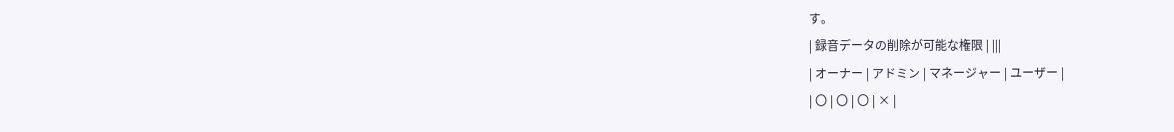す。
| 録音データの削除が可能な権限 | |||
| オーナー | アドミン | マネージャー | ユーザー |
| 〇 | 〇 | 〇 | × |